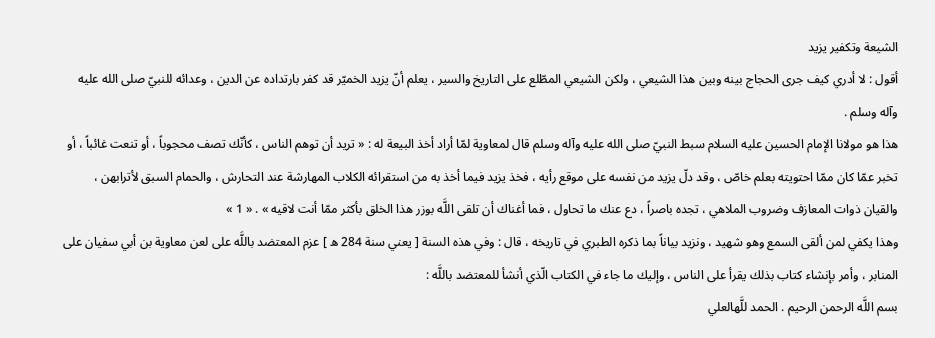الشيعة وتكفير يزيد
أقول : لا أدري كيف جرى الحجاج بينه وبين هذا الشيعي ، ولكن الشيعي المطّلع على التاريخ والسير ، يعلم أنّ يزيد الخميّر قد كفر بارتداده عن الدين ، وعدائه للنبيّ صلى الله عليه وآله وسلم .
هذا هو مولانا الإمام الحسين عليه السلام سبط النبيّ صلى الله عليه وآله وسلم قال لمعاوية لمّا أراد أخذ البيعة له : « تريد أن توهم الناس ، كأنّك تصف محجوباً ، أو تنعت غائباً ، أو تخبر عمّا كان ممّا احتويته بعلم خاصّ ، وقد دلّ يزيد من نفسه على موقع رأيه ، فخذ يزيد فيما أخذ به من استقرائه الكلاب المهارشة عند التحارش ، والحمام السبق لأترابهن ، والقيان ذوات المعازف وضروب الملاهي ، تجده باصراً ، دع عنك ما تحاول ، فما أغناك أن تلقى اللَّه بوزر هذا الخلق بأكثر ممّا أنت لاقيه » . « 1 »
وهذا يكفي لمن ألقى السمع وهو شهيد ، ونزيد بياناً بما ذكره الطبري في تاريخه ، قال : وفي هذه السنة [ يعني سنة 284 ه ] عزم المعتضد باللَّه على لعن معاوية بن أبي سفيان على المنابر ، وأمر بإنشاء كتاب بذلك يقرأ على الناس ، وإليك ما جاء في الكتاب الّذي أنشأ للمعتضد باللَّه :
بسم اللَّه الرحمن الرحيم . الحمد للَّهالعلي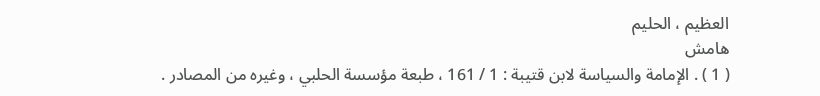العظيم ، الحليم
هامش
( 1 ) . الإمامة والسياسة لابن قتيبة : 1 / 161 ، طبعة مؤسسة الحلبي ، وغيره من المصادر .